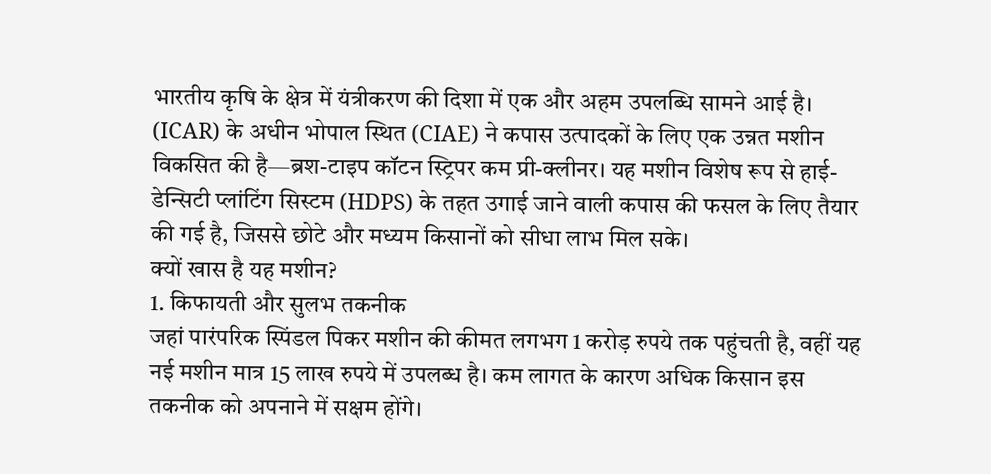भारतीय कृषि के क्षेत्र में यंत्रीकरण की दिशा में एक और अहम उपलब्धि सामने आई है। (ICAR) के अधीन भोपाल स्थित (CIAE) ने कपास उत्पादकों के लिए एक उन्नत मशीन विकसित की है—ब्रश-टाइप कॉटन स्ट्रिपर कम प्री-क्लीनर। यह मशीन विशेष रूप से हाई-डेन्सिटी प्लांटिंग सिस्टम (HDPS) के तहत उगाई जाने वाली कपास की फसल के लिए तैयार की गई है, जिससे छोटे और मध्यम किसानों को सीधा लाभ मिल सके।
क्यों खास है यह मशीन?
1. किफायती और सुलभ तकनीक
जहां पारंपरिक स्पिंडल पिकर मशीन की कीमत लगभग 1 करोड़ रुपये तक पहुंचती है, वहीं यह नई मशीन मात्र 15 लाख रुपये में उपलब्ध है। कम लागत के कारण अधिक किसान इस तकनीक को अपनाने में सक्षम होंगे।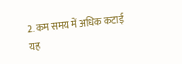2. कम समय में अधिक कटाई
यह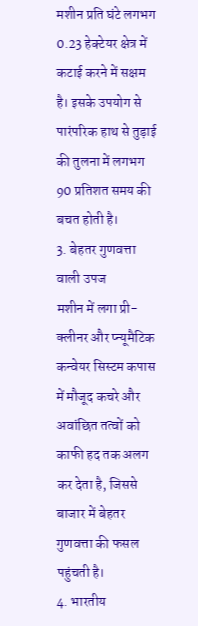मशीन प्रति घंटे लगभग 0.23 हेक्टेयर क्षेत्र में कटाई करने में सक्षम है। इसके उपयोग से पारंपरिक हाथ से तुड़ाई की तुलना में लगभग 90 प्रतिशत समय की बचत होती है।
3. बेहतर गुणवत्ता वाली उपज
मशीन में लगा प्री-क्लीनर और प्न्यूमैटिक कन्वेयर सिस्टम कपास में मौजूद कचरे और अवांछित तत्वों को काफी हद तक अलग कर देता है, जिससे बाजार में बेहतर गुणवत्ता की फसल पहुंचती है।
4. भारतीय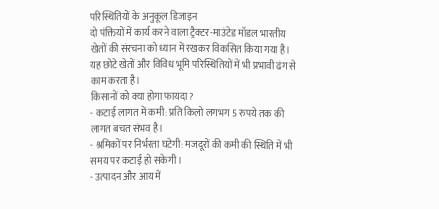परिस्थितियों के अनुकूल डिजाइन
दो पंक्तियों में कार्य करने वाला ट्रैक्टर-माउंटेड मॉडल भारतीय खेतों की संरचना को ध्यान में रखकर विकसित किया गया है। यह छोटे खेतों और विविध भूमि परिस्थितियों में भी प्रभावी ढंग से काम करता है।
किसानों को क्या होगा फायदा?
- कटाई लागत में कमी: प्रति किलो लगभग 5 रुपये तक की लागत बचत संभव है।
- श्रमिकों पर निर्भरता घटेगी: मजदूरों की कमी की स्थिति में भी समय पर कटाई हो सकेगी।
- उत्पादन और आय में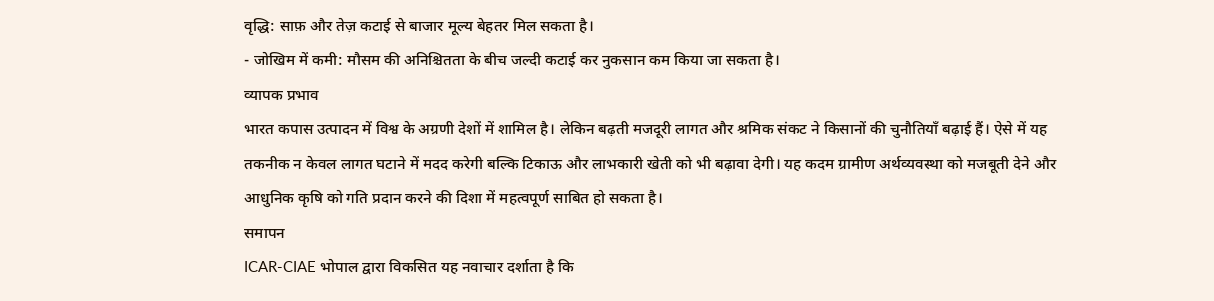वृद्धि: साफ़ और तेज़ कटाई से बाजार मूल्य बेहतर मिल सकता है।
- जोखिम में कमी: मौसम की अनिश्चितता के बीच जल्दी कटाई कर नुकसान कम किया जा सकता है।
व्यापक प्रभाव
भारत कपास उत्पादन में विश्व के अग्रणी देशों में शामिल है। लेकिन बढ़ती मजदूरी लागत और श्रमिक संकट ने किसानों की चुनौतियाँ बढ़ाई हैं। ऐसे में यह तकनीक न केवल लागत घटाने में मदद करेगी बल्कि टिकाऊ और लाभकारी खेती को भी बढ़ावा देगी। यह कदम ग्रामीण अर्थव्यवस्था को मजबूती देने और आधुनिक कृषि को गति प्रदान करने की दिशा में महत्वपूर्ण साबित हो सकता है।
समापन
ICAR-CIAE भोपाल द्वारा विकसित यह नवाचार दर्शाता है कि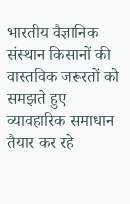भारतीय वैज्ञानिक संस्थान किसानों की वास्तविक जरूरतों को समझते हुए व्यावहारिक समाधान तैयार कर रहे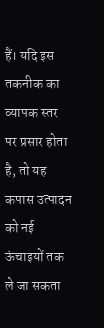हैं। यदि इस तकनीक का व्यापक स्तर पर प्रसार होता है, तो यह कपास उत्पादन को नई ऊंचाइयों तक ले जा सकता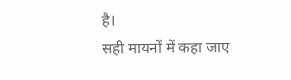है।
सही मायनों में कहा जाए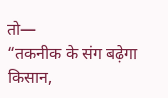तो—
“तकनीक के संग बढ़ेगा किसान,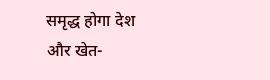समृद्ध होगा देश और खेत-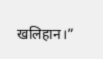खलिहान।”